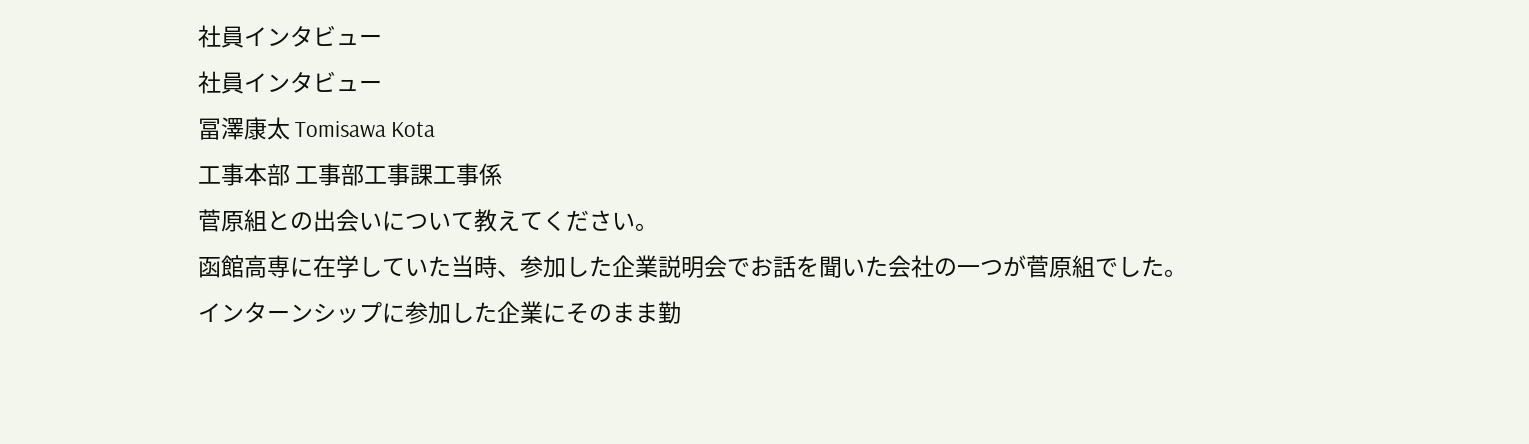社員インタビュー
社員インタビュー
冨澤康太 Tomisawa Kota
工事本部 工事部工事課工事係
菅原組との出会いについて教えてください。
函館高専に在学していた当時、参加した企業説明会でお話を聞いた会社の一つが菅原組でした。
インターンシップに参加した企業にそのまま勤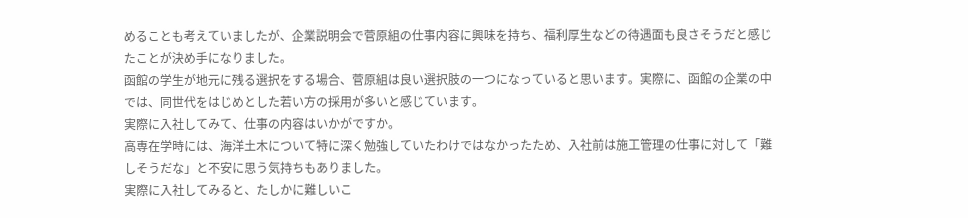めることも考えていましたが、企業説明会で菅原組の仕事内容に興味を持ち、福利厚生などの待遇面も良さそうだと感じたことが決め手になりました。
函館の学生が地元に残る選択をする場合、菅原組は良い選択肢の一つになっていると思います。実際に、函館の企業の中では、同世代をはじめとした若い方の採用が多いと感じています。
実際に入社してみて、仕事の内容はいかがですか。
高専在学時には、海洋土木について特に深く勉強していたわけではなかったため、入社前は施工管理の仕事に対して「難しそうだな」と不安に思う気持ちもありました。
実際に入社してみると、たしかに難しいこ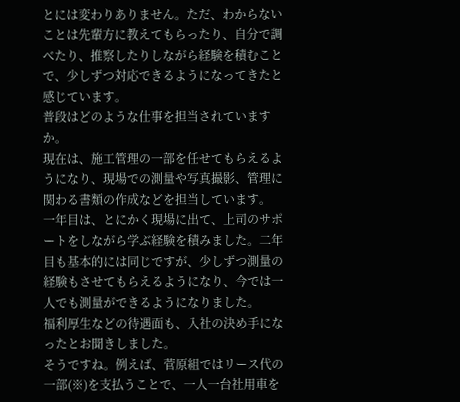とには変わりありません。ただ、わからないことは先輩方に教えてもらったり、自分で調べたり、推察したりしながら経験を積むことで、少しずつ対応できるようになってきたと感じています。
普段はどのような仕事を担当されていますか。
現在は、施工管理の一部を任せてもらえるようになり、現場での測量や写真撮影、管理に関わる書類の作成などを担当しています。
一年目は、とにかく現場に出て、上司のサポートをしながら学ぶ経験を積みました。二年目も基本的には同じですが、少しずつ測量の経験もさせてもらえるようになり、今では一人でも測量ができるようになりました。
福利厚生などの待遇面も、入社の決め手になったとお聞きしました。
そうですね。例えば、菅原組ではリース代の一部(※)を支払うことで、一人一台社用車を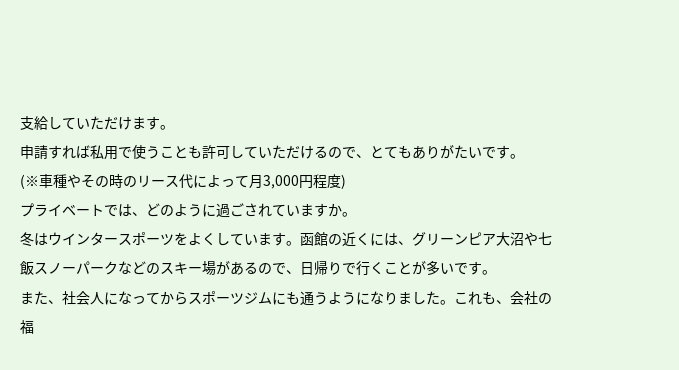支給していただけます。
申請すれば私用で使うことも許可していただけるので、とてもありがたいです。
(※車種やその時のリース代によって月3,000円程度)
プライベートでは、どのように過ごされていますか。
冬はウインタースポーツをよくしています。函館の近くには、グリーンピア大沼や七飯スノーパークなどのスキー場があるので、日帰りで行くことが多いです。
また、社会人になってからスポーツジムにも通うようになりました。これも、会社の福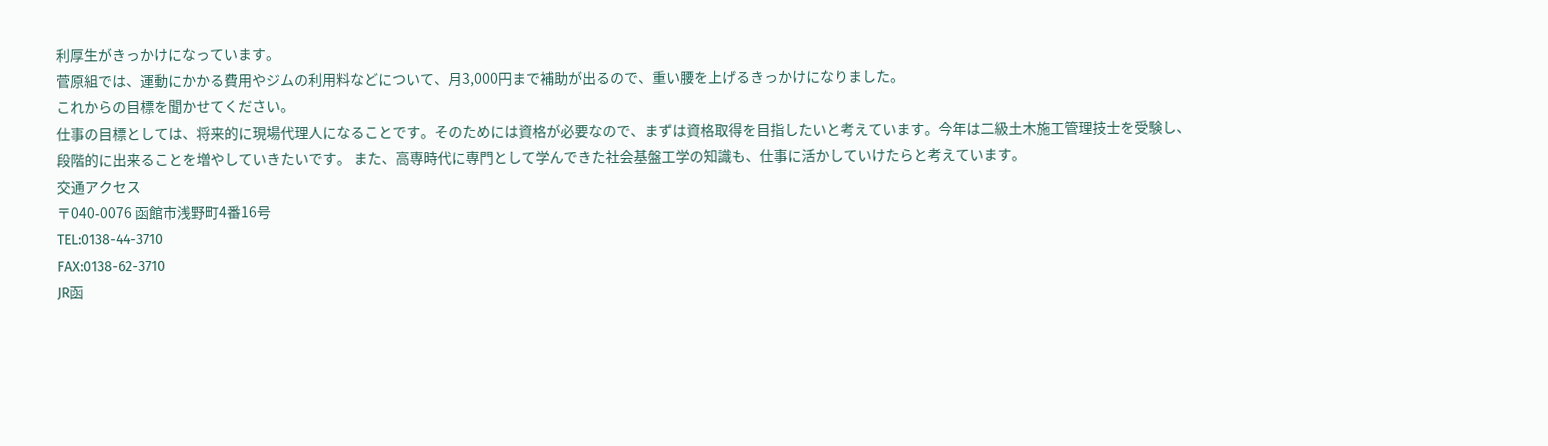利厚生がきっかけになっています。
菅原組では、運動にかかる費用やジムの利用料などについて、月3,000円まで補助が出るので、重い腰を上げるきっかけになりました。
これからの目標を聞かせてください。
仕事の目標としては、将来的に現場代理人になることです。そのためには資格が必要なので、まずは資格取得を目指したいと考えています。今年は二級土木施工管理技士を受験し、段階的に出来ることを増やしていきたいです。 また、高専時代に専門として学んできた社会基盤工学の知識も、仕事に活かしていけたらと考えています。
交通アクセス
〒040-0076 函館市浅野町4番16号
TEL:0138-44-3710
FAX:0138-62-3710
JR函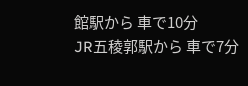館駅から 車で10分
JR五稜郭駅から 車で7分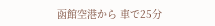函館空港から 車で25分